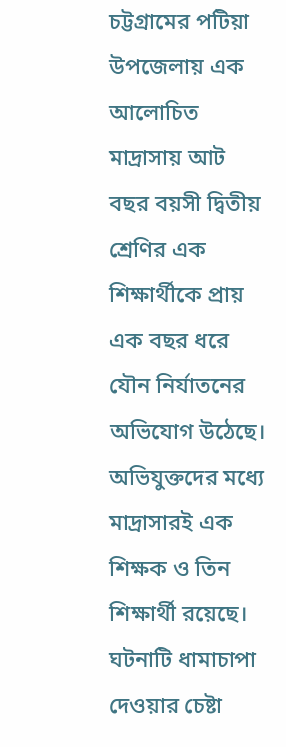চট্টগ্রামের পটিয়া উপজেলায় এক আলোচিত মাদ্রাসায় আট বছর বয়সী দ্বিতীয় শ্রেণির এক শিক্ষার্থীকে প্রায় এক বছর ধরে যৌন নির্যাতনের অভিযোগ উঠেছে। অভিযুক্তদের মধ্যে মাদ্রাসারই এক শিক্ষক ও তিন শিক্ষার্থী রয়েছে। ঘটনাটি ধামাচাপা দেওয়ার চেষ্টা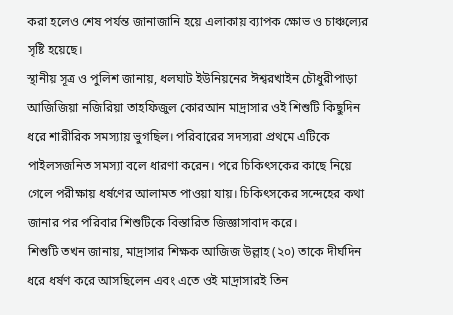করা হলেও শেষ পর্যন্ত জানাজানি হয়ে এলাকায় ব্যাপক ক্ষোভ ও চাঞ্চল্যের সৃষ্টি হয়েছে।
স্থানীয় সূত্র ও পুলিশ জানায়, ধলঘাট ইউনিয়নের ঈশ্বরখাইন চৌধুরীপাড়া আজিজিয়া নজিরিয়া তাহফিজুল কোরআন মাদ্রাসার ওই শিশুটি কিছুদিন ধরে শারীরিক সমস্যায় ভুগছিল। পরিবারের সদস্যরা প্রথমে এটিকে পাইলসজনিত সমস্যা বলে ধারণা করেন। পরে চিকিৎসকের কাছে নিয়ে গেলে পরীক্ষায় ধর্ষণের আলামত পাওয়া যায়। চিকিৎসকের সন্দেহের কথা জানার পর পরিবার শিশুটিকে বিস্তারিত জিজ্ঞাসাবাদ করে।
শিশুটি তখন জানায়, মাদ্রাসার শিক্ষক আজিজ উল্লাহ (২০) তাকে দীর্ঘদিন ধরে ধর্ষণ করে আসছিলেন এবং এতে ওই মাদ্রাসারই তিন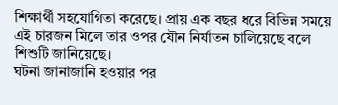শিক্ষার্থী সহযোগিতা করেছে। প্রায় এক বছর ধরে বিভিন্ন সময়ে এই চারজন মিলে তার ওপর যৌন নির্যাতন চালিয়েছে বলে শিশুটি জানিয়েছে।
ঘটনা জানাজানি হওয়ার পর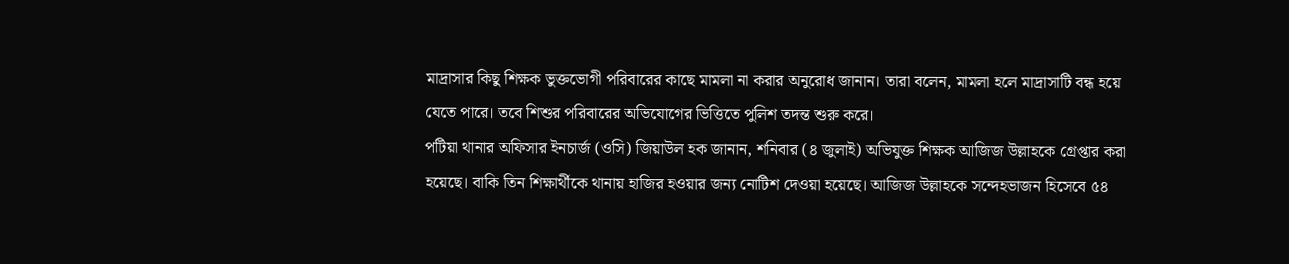মাদ্রাসার কিছু শিক্ষক ভুক্তভোগী পরিবারের কাছে মামলা না করার অনুরোধ জানান। তারা বলেন, মামলা হলে মাদ্রাসাটি বন্ধ হয়ে যেতে পারে। তবে শিশুর পরিবারের অভিযোগের ভিত্তিতে পুলিশ তদন্ত শুরু করে।
পটিয়া থানার অফিসার ইনচার্জ (ওসি) জিয়াউল হক জানান, শনিবার (৪ জুলাই) অভিযুক্ত শিক্ষক আজিজ উল্লাহকে গ্রেপ্তার করা হয়েছে। বাকি তিন শিক্ষার্থীকে থানায় হাজির হওয়ার জন্য নোটিশ দেওয়া হয়েছে। আজিজ উল্লাহকে সন্দেহভাজন হিসেবে ৫৪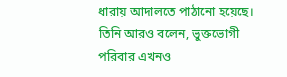ধারায় আদালতে পাঠানো হয়েছে।
তিনি আরও বলেন, ভুক্তভোগী পরিবার এখনও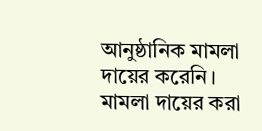আনুষ্ঠানিক মামলা দায়ের করেনি। মামলা দায়ের করা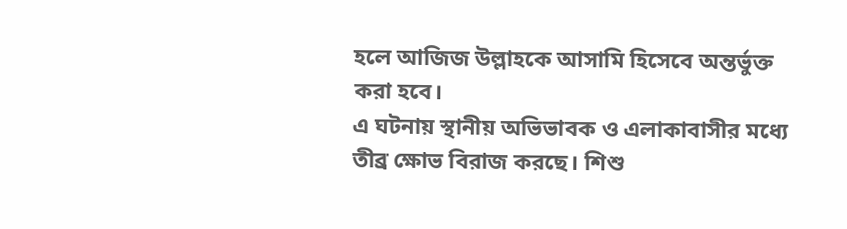হলে আজিজ উল্লাহকে আসামি হিসেবে অন্তর্ভুক্ত করা হবে।
এ ঘটনায় স্থানীয় অভিভাবক ও এলাকাবাসীর মধ্যে তীব্র ক্ষোভ বিরাজ করছে। শিশু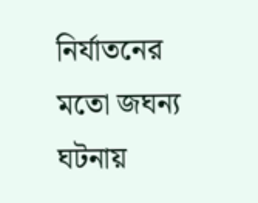নির্যাতনের মতো জঘন্য ঘটনায়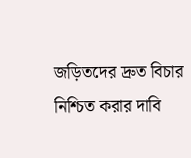জড়িতদের দ্রুত বিচার নিশ্চিত করার দাবি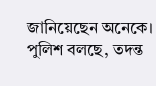জানিয়েছেন অনেকে। পুলিশ বলছে, তদন্ত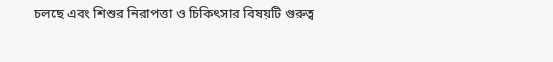চলছে এবং শিশুর নিরাপত্তা ও চিকিৎসার বিষয়টি গুরুত্ব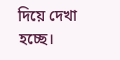দিয়ে দেখা হচ্ছে।